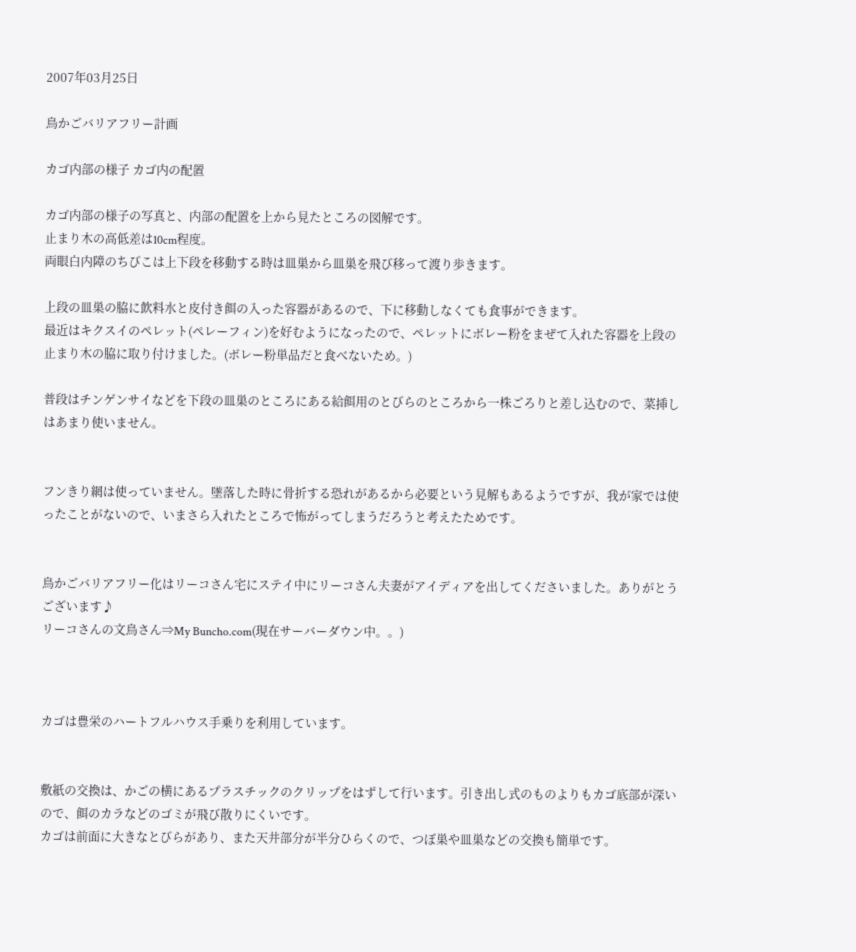2007年03月25日

鳥かごバリアフリー計画

カゴ内部の様子 カゴ内の配置

カゴ内部の様子の写真と、内部の配置を上から見たところの図解です。
止まり木の高低差は10cm程度。
両眼白内障のちびこは上下段を移動する時は皿巣から皿巣を飛び移って渡り歩きます。

上段の皿巣の脇に飲料水と皮付き餌の入った容器があるので、下に移動しなくても食事ができます。
最近はキクスイのペレット(ペレーフィン)を好むようになったので、ペレットにボレー粉をまぜて入れた容器を上段の止まり木の脇に取り付けました。(ボレー粉単品だと食べないため。)

普段はチンゲンサイなどを下段の皿巣のところにある給餌用のとびらのところから一株ごろりと差し込むので、菜挿しはあまり使いません。


フンきり網は使っていません。墜落した時に骨折する恐れがあるから必要という見解もあるようですが、我が家では使ったことがないので、いまさら入れたところで怖がってしまうだろうと考えたためです。


鳥かごバリアフリー化はリーコさん宅にステイ中にリーコさん夫妻がアイディアを出してくださいました。ありがとうございます♪
リーコさんの文鳥さん⇒My Buncho.com(現在サーバーダウン中。。)



カゴは豊栄のハートフルハウス手乗りを利用しています。


敷紙の交換は、かごの横にあるプラスチックのクリップをはずして行います。引き出し式のものよりもカゴ底部が深いので、餌のカラなどのゴミが飛び散りにくいです。
カゴは前面に大きなとびらがあり、また天井部分が半分ひらくので、つぼ巣や皿巣などの交換も簡単です。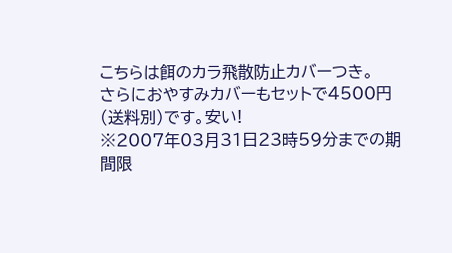こちらは餌のカラ飛散防止カバーつき。
さらにおやすみカバーもセットで4500円(送料別)です。安い!
※2007年03月31日23時59分までの期間限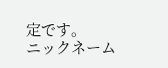定です。
ニックネーム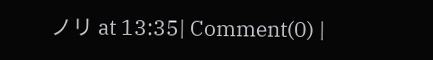ノリ at 13:35| Comment(0) |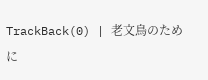TrackBack(0) | 老文鳥のために